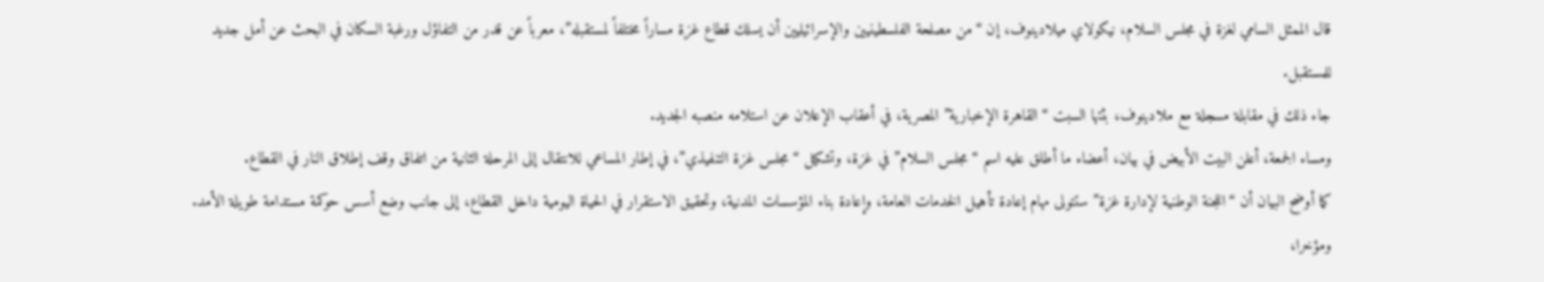قال الممثل السامي لغزة في مجلس السلام، نيكولاي ميلادينوف، إن “من مصلحة الفلسطينيين والإسرائيليين أن يسلك قطاع غزة مساراً مختلفاً لمستقبله”، معرباً عن قدر من التفاؤل ورغبة السكان في البحث عن أمل جديد للمستقبل.
جاء ذلك في مقابلة مسجلة مع ملادينوف، بثتها السبت “القاهرة الإخبارية” المصرية، في أعقاب الإعلان عن استلامه منصبه الجديد.
ومساء الجمعة، أعلن البيت الأبيض في بيان، أعضاء ما أطلق عليه اسم “مجلس السلام” في غزة، وتشكيل “مجلس غزة التنفيذي”، في إطار المساعي للانتقال إلى المرحلة الثانية من اتفاق وقف إطلاق النار في القطاع.
كما أوضح البيان أن “اللجنة الوطنية لإدارة غزة” ستتولى مهام إعادة تأهيل الخدمات العامة، وإعادة بناء المؤسسات المدنية، وتحقيق الاستقرار في الحياة اليومية داخل القطاع، إلى جانب وضع أسس حوكمة مستدامة طويلة الأمد.
ومؤخرا،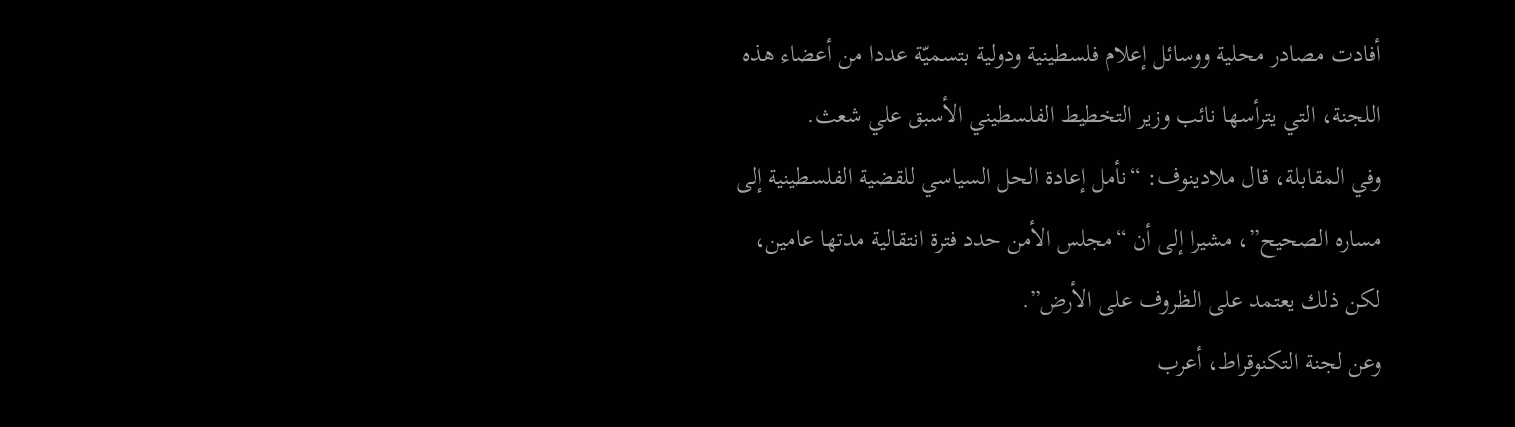أفادت مصادر محلية ووسائل إعلام فلسطينية ودولية بتسميّة عددا من أعضاء هذه اللجنة، التي يترأسها نائب وزير التخطيط الفلسطيني الأسبق علي شعث.
وفي المقابلة، قال ملادينوف: “نأمل إعادة الحل السياسي للقضية الفلسطينية إلى مساره الصحيح”، مشيرا إلى أن “مجلس الأمن حدد فترة انتقالية مدتها عامين، لكن ذلك يعتمد على الظروف على الأرض”.
وعن لجنة التكنوقراط، أعرب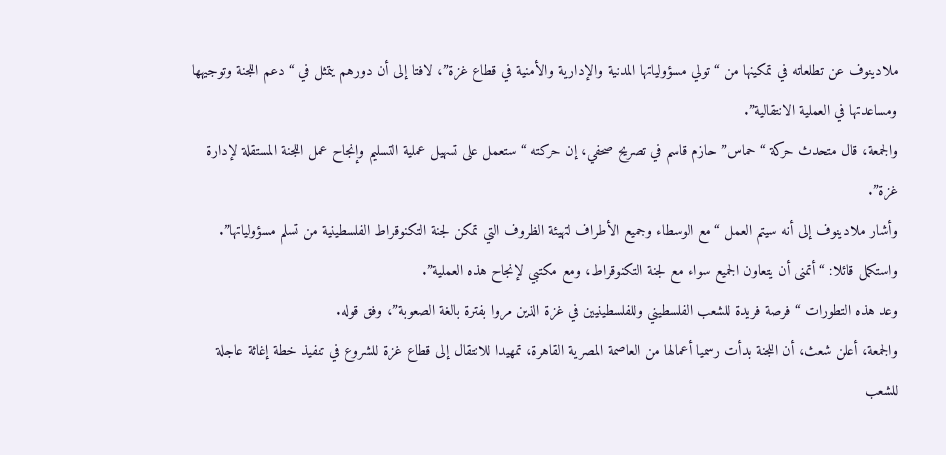ملادينوف عن تطلعاته في تمكينها من “تولي مسؤولياتها المدنية والإدارية والأمنية في قطاع غزة”، لافتا إلى أن دورهم يتمثل في “دعم اللجنة وتوجيهها ومساعدتها في العملية الانتقالية”.
والجمعة، قال متحدث حركة “حماس” حازم قاسم في تصريح صحفي، إن حركته “ستعمل على تسهيل عملية التسليم وإنجاح عمل اللجنة المستقلة لإدارة غزة”.
وأشار ملادينوف إلى أنه سيتم العمل “مع الوسطاء وجميع الأطراف لتهيئة الظروف التي تمكن لجنة التكنوقراط الفلسطينية من تسلم مسؤولياتها”.
واستكمل قائلا: “أتمنى أن يتعاون الجميع سواء مع لجنة التكنوقراط، ومع مكتبي لإنجاح هذه العملية”.
وعد هذه التطورات “فرصة فريدة للشعب الفلسطيني وللفلسطينيين في غزة الذين مروا بفترة بالغة الصعوبة”، وفق قوله.
والجمعة، أعلن شعث، أن اللجنة بدأت رسميا أعمالها من العاصمة المصرية القاهرة، تمهيدا للانتقال إلى قطاع غزة للشروع في تنفيذ خطة إغاثة عاجلة للشعب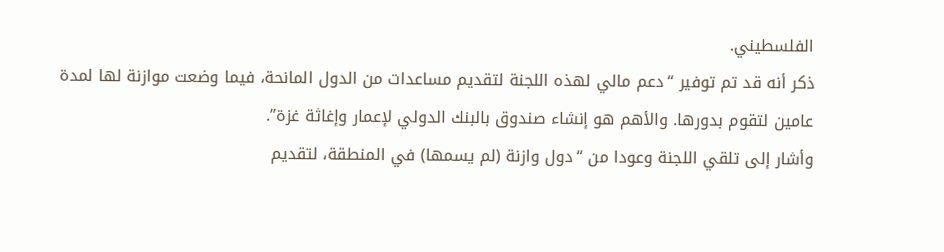الفلسطيني.
ذكر أنه قد تم توفير “دعم مالي لهذه اللجنة لتقديم مساعدات من الدول المانحة، فيما وضعت موازنة لها لمدة عامين لتقوم بدورها. والأهم هو إنشاء صندوق بالبنك الدولي لإعمار وإغاثة غزة”.
وأشار إلى تلقي اللجنة وعودا من “دول وازنة (لم يسمها) في المنطقة، لتقديم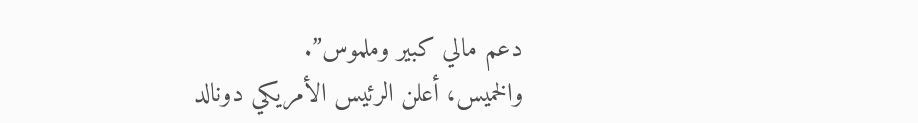دعم مالي كبير وملموس”.
والخميس، أعلن الرئيس الأمريكي دونالد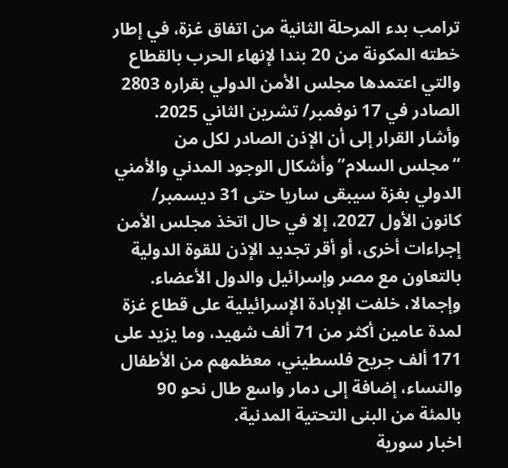ترامب بدء المرحلة الثانية من اتفاق غزة، في إطار خطته المكونة من 20 بندا لإنهاء الحرب بالقطاع والتي اعتمدها مجلس الأمن الدولي بقراره 2803 الصادر في 17 نوفمبر/ تشرين الثاني 2025.
وأشار القرار إلى أن الإذن الصادر لكل من “مجلس السلام” وأشكال الوجود المدني والأمني الدولي بغزة سيبقى ساريا حتى 31 ديسمبر/ كانون الأول 2027، إلا في حال اتخذ مجلس الأمن إجراءات أخرى، أو أقر تجديد الإذن للقوة الدولية بالتعاون مع مصر وإسرائيل والدول الأعضاء.
وإجمالا، خلفت الإبادة الإسرائيلية على قطاع غزة لمدة عامين أكثر من 71 ألف شهيد، وما يزيد على 171 ألف جريح فلسطيني، معظمهم من الأطفال والنساء، إضافة إلى دمار واسع طال نحو 90 بالمئة من البنى التحتية المدنية.
اخبار سورية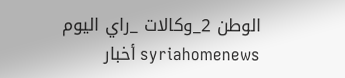الوطن 2_وكالات _راي اليوم
syriahomenews أخبار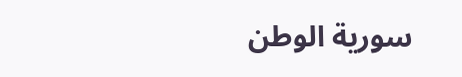سورية الوطن